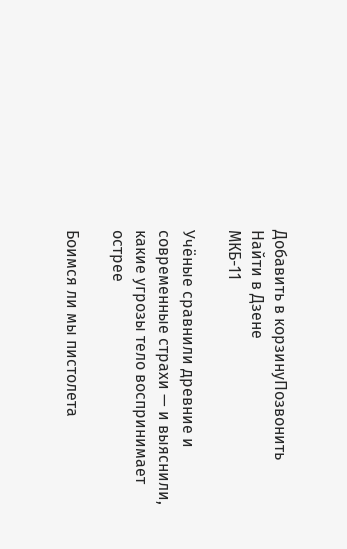Добавить в корзинуПозвонить
Найти в Дзене
МКБ-11

Учёные сравнили древние и современные страхи — и выяснили, какие угрозы тело воспринимает острее

Боимся ли мы пистолета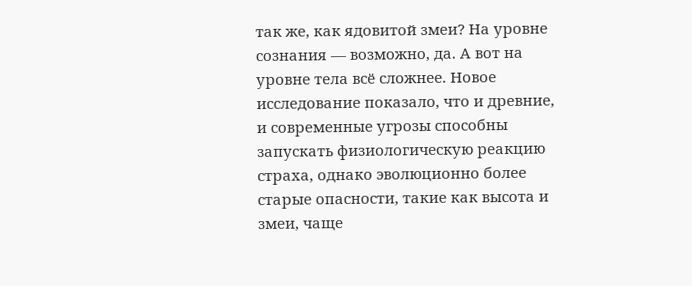так же, как ядовитой змеи? На уровне сознания — возможно, да. А вот на уровне тела всё сложнее. Новое исследование показало, что и древние, и современные угрозы способны запускать физиологическую реакцию страха, однако эволюционно более старые опасности, такие как высота и змеи, чаще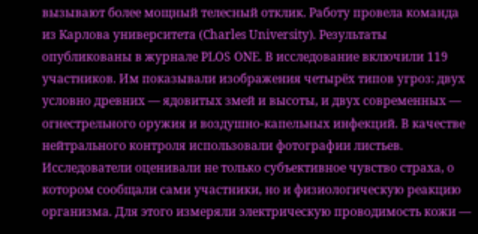вызывают более мощный телесный отклик. Работу провела команда из Карлова университета (Charles University). Результаты опубликованы в журнале PLOS ONE. В исследование включили 119 участников. Им показывали изображения четырёх типов угроз: двух условно древних — ядовитых змей и высоты, и двух современных — огнестрельного оружия и воздушно-капельных инфекций. В качестве нейтрального контроля использовали фотографии листьев. Исследователи оценивали не только субъективное чувство страха, о котором сообщали сами участники, но и физиологическую реакцию организма. Для этого измеряли электрическую проводимость кожи —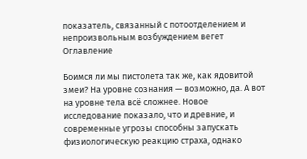показатель, связанный с потоотделением и непроизвольным возбуждением вегет
Оглавление

Боимся ли мы пистолета так же, как ядовитой змеи? На уровне сознания — возможно, да. А вот на уровне тела всё сложнее. Новое исследование показало, что и древние, и современные угрозы способны запускать физиологическую реакцию страха, однако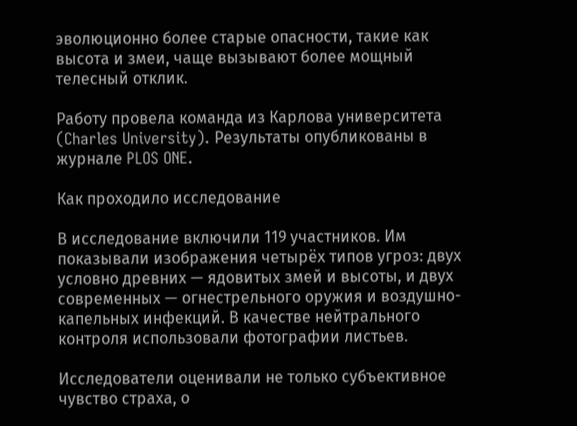эволюционно более старые опасности, такие как высота и змеи, чаще вызывают более мощный телесный отклик.

Работу провела команда из Карлова университета (Charles University). Результаты опубликованы в журнале PLOS ONE.

Как проходило исследование

В исследование включили 119 участников. Им показывали изображения четырёх типов угроз: двух условно древних — ядовитых змей и высоты, и двух современных — огнестрельного оружия и воздушно-капельных инфекций. В качестве нейтрального контроля использовали фотографии листьев.

Исследователи оценивали не только субъективное чувство страха, о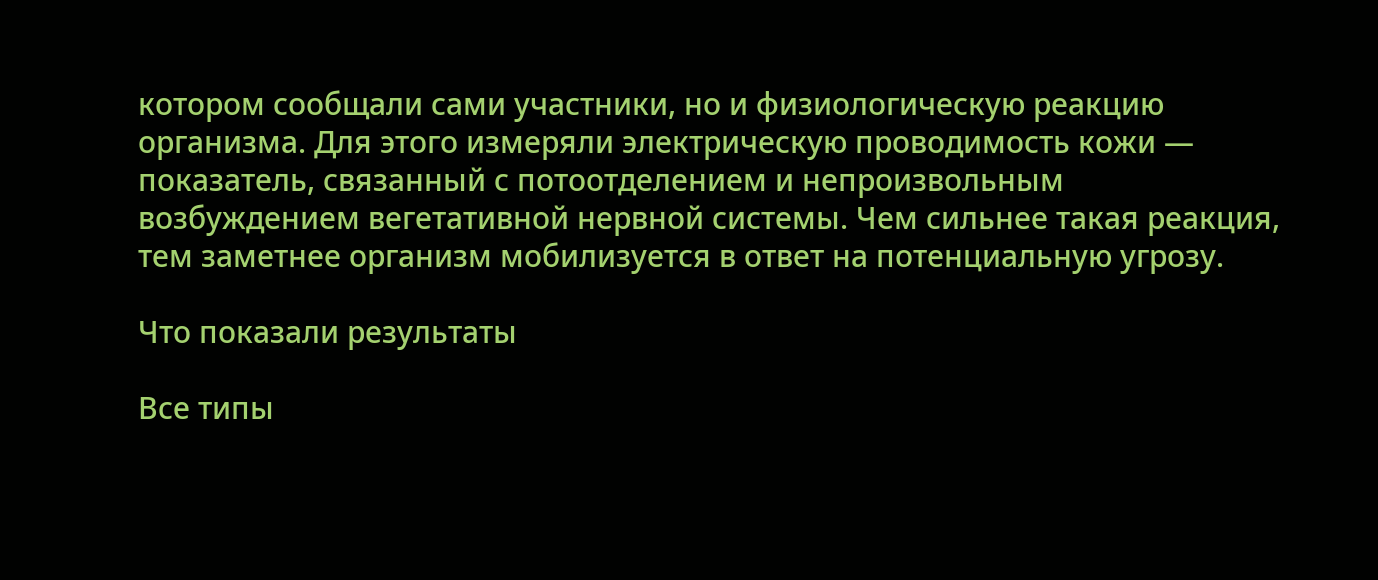котором сообщали сами участники, но и физиологическую реакцию организма. Для этого измеряли электрическую проводимость кожи — показатель, связанный с потоотделением и непроизвольным возбуждением вегетативной нервной системы. Чем сильнее такая реакция, тем заметнее организм мобилизуется в ответ на потенциальную угрозу.

Что показали результаты

Все типы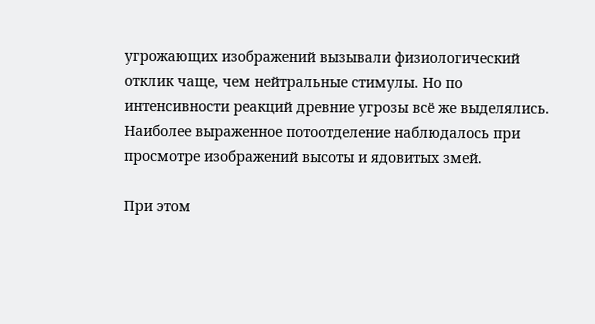угрожающих изображений вызывали физиологический отклик чаще, чем нейтральные стимулы. Но по интенсивности реакций древние угрозы всё же выделялись. Наиболее выраженное потоотделение наблюдалось при просмотре изображений высоты и ядовитых змей.

При этом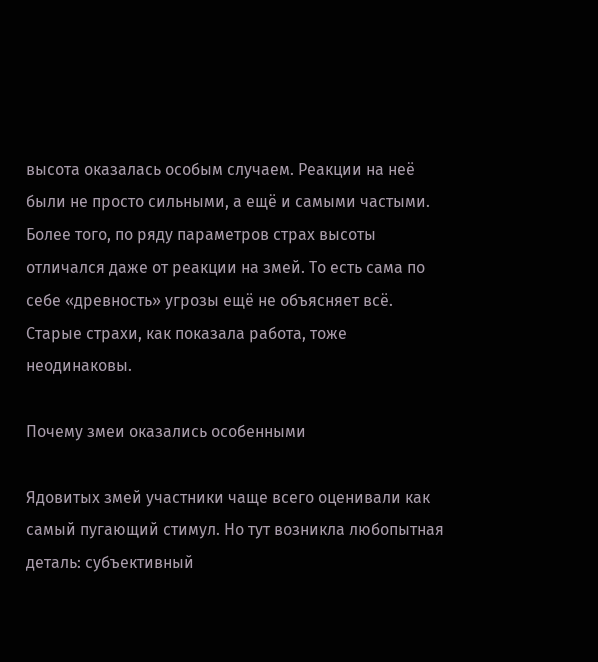высота оказалась особым случаем. Реакции на неё были не просто сильными, а ещё и самыми частыми. Более того, по ряду параметров страх высоты отличался даже от реакции на змей. То есть сама по себе «древность» угрозы ещё не объясняет всё. Старые страхи, как показала работа, тоже неодинаковы.

Почему змеи оказались особенными

Ядовитых змей участники чаще всего оценивали как самый пугающий стимул. Но тут возникла любопытная деталь: субъективный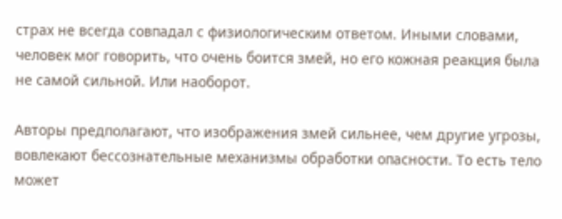страх не всегда совпадал с физиологическим ответом. Иными словами, человек мог говорить, что очень боится змей, но его кожная реакция была не самой сильной. Или наоборот.

Авторы предполагают, что изображения змей сильнее, чем другие угрозы, вовлекают бессознательные механизмы обработки опасности. То есть тело может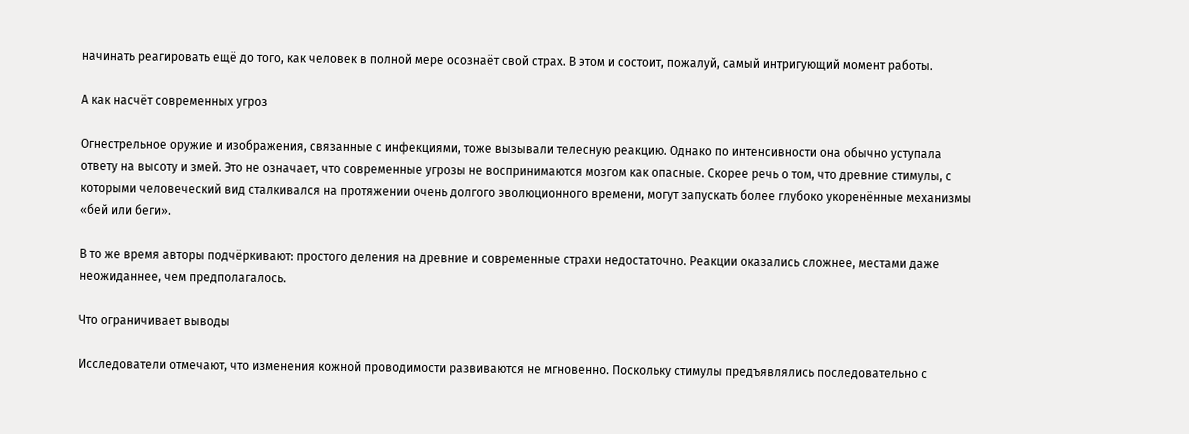начинать реагировать ещё до того, как человек в полной мере осознаёт свой страх. В этом и состоит, пожалуй, самый интригующий момент работы.

А как насчёт современных угроз

Огнестрельное оружие и изображения, связанные с инфекциями, тоже вызывали телесную реакцию. Однако по интенсивности она обычно уступала ответу на высоту и змей. Это не означает, что современные угрозы не воспринимаются мозгом как опасные. Скорее речь о том, что древние стимулы, с которыми человеческий вид сталкивался на протяжении очень долгого эволюционного времени, могут запускать более глубоко укоренённые механизмы «бей или беги».

В то же время авторы подчёркивают: простого деления на древние и современные страхи недостаточно. Реакции оказались сложнее, местами даже неожиданнее, чем предполагалось.

Что ограничивает выводы

Исследователи отмечают, что изменения кожной проводимости развиваются не мгновенно. Поскольку стимулы предъявлялись последовательно с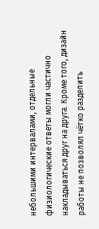небольшими интервалами, отдельные физиологические ответы могли частично накладываться друг на друга. Кроме того, дизайн работы не позволял чётко разделить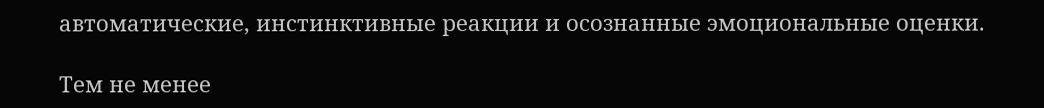автоматические, инстинктивные реакции и осознанные эмоциональные оценки.

Тем не менее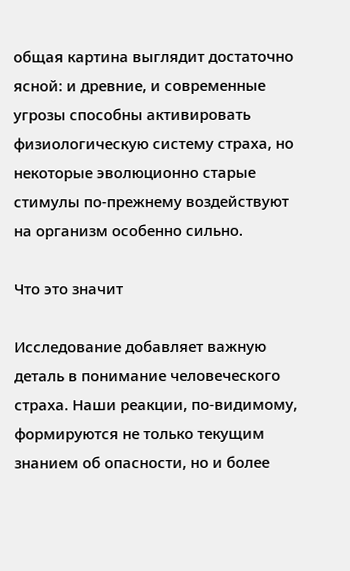общая картина выглядит достаточно ясной: и древние, и современные угрозы способны активировать физиологическую систему страха, но некоторые эволюционно старые стимулы по-прежнему воздействуют на организм особенно сильно.

Что это значит

Исследование добавляет важную деталь в понимание человеческого страха. Наши реакции, по-видимому, формируются не только текущим знанием об опасности, но и более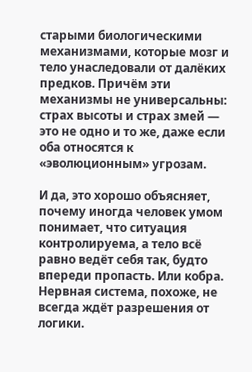старыми биологическими механизмами, которые мозг и тело унаследовали от далёких предков. Причём эти механизмы не универсальны: страх высоты и страх змей — это не одно и то же, даже если оба относятся к «эволюционным» угрозам.

И да, это хорошо объясняет, почему иногда человек умом понимает, что ситуация контролируема, а тело всё равно ведёт себя так, будто впереди пропасть. Или кобра. Нервная система, похоже, не всегда ждёт разрешения от логики.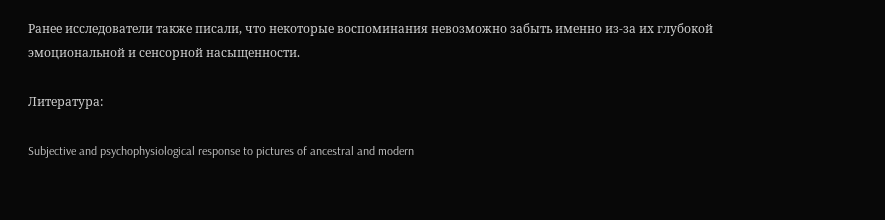Ранее исследователи также писали, что некоторые воспоминания невозможно забыть именно из-за их глубокой эмоциональной и сенсорной насыщенности.

Литература:

Subjective and psychophysiological response to pictures of ancestral and modern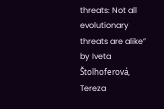threats: Not all evolutionary threats are alike” by Iveta Štolhoferová, Tereza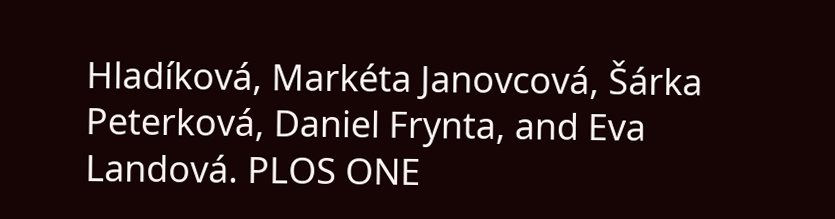Hladíková, Markéta Janovcová, Šárka Peterková, Daniel Frynta, and Eva Landová. PLOS ONE